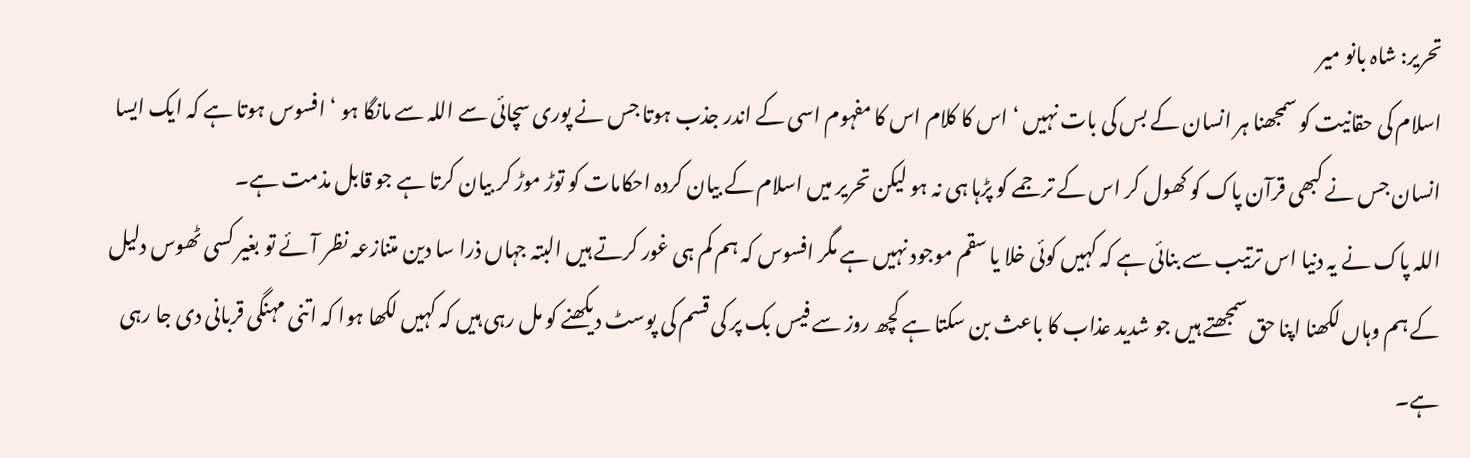تحریر: شاہ بانو میر
اسلام کی حقانیت کو سمجھنا ہر انسان کے بس کی بات نہیں ‘ اس کا کلام اس کا مفہوم اسی کے اندر جذب ہوتا جس نے پوری سچائی سے اللہ سے مانگا ہو ‘ افسوس ہوتا ہے کہ ایک ایسا انسان جس نے کبھی قرآن پاک کو کھول کر اس کے ترجمے کو پڑہا ہی نہ ہو لیکن تحریر میں اسلام کے بیان کردہ احکامات کو توڑ موڑ کر بیان کرتا ہے جو قابل مذمت ہے۔
اللہ پاک نے یہ دنیا اس ترتیب سے بنائی ہے کہ کہیں کوئی خلا یا سقم موجود نہیں ہے مگر افسوس کہ ہم کم ہی غور کرتے ہیں البتہ جہاں ذرا سا دین متنازعہ نظر آئے تو بغیر کسی ٹھوس دلیل کے ہم وہاں لکھنا اپنا حق سمجھتے ہیں جو شدید عذاب کا باعث بن سکتا ہے کچھ روز سے فیس بک پر کی قسم کی پوسٹ دیکھنے کو مل رہی ہیں کہ کہیں لکھا ہوا کہ اتنی مہنگی قربانی دی جا رہی ہے۔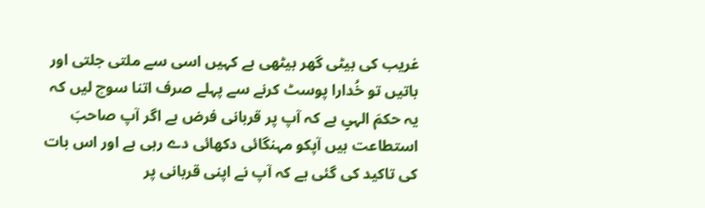غریب کی بیٹی گھر بیٹھی ہے کہیں اسی سے ملتی جلتی اور باتیں تو خُدارا پوسٹ کرنے سے پہلے صرف اتنا سوچ لیں کہ یہ حکمَ الہیٍ ہے کہ آپ پر قربانی فرض ہے اگر آپ صاحبَ استطاعت ہیں آپکو مہنگائی دکھائی دے رہی ہے اور اس بات کی تاکید کی گئی ہے کہ آپ نے اپنی قربانی پر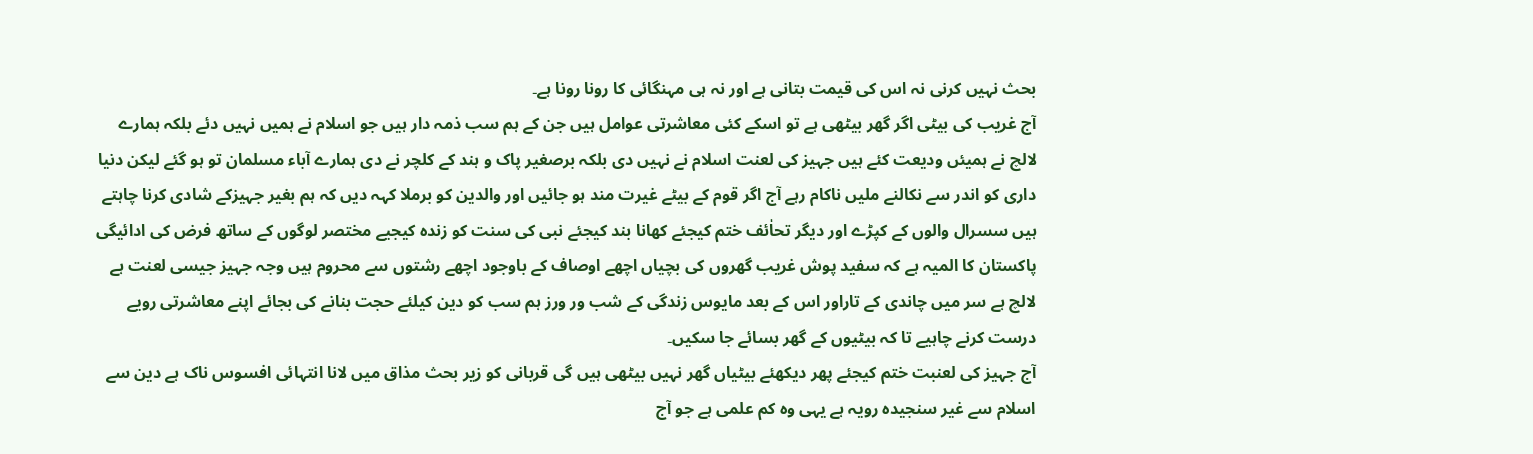بحث نہیں کرنی نہ اس کی قیمت بتانی ہے اور نہ ہی مہنگائی کا رونا رونا ہے۔
آج غریب کی بیٹی اگر گھر بیٹھی ہے تو اسکے کئی معاشرتی عوامل ہیں جن کے ہم سب ذمہ دار ہیں جو اسلام نے ہمیں نہیں دئے بلکہ ہمارے لالچ نے ہمیئں ودیعت کئے ہیں جہیز کی لعنت اسلام نے نہیں دی بلکہ برصغیر پاک و ہند کے کلچر نے دی ہمارے آباء مسلمان تو ہو گئے لیکن دنیا داری کو اندر سے نکالنے ملیں ناکام رہے آج اگر قوم کے بیٹے غیرت مند ہو جائیں اور والدین کو برملا کہہ دیں کہ ہم بغیر جہیزکے شادی کرنا چاہتے ہیں سسرال والوں کے کپڑے اور دیگر تحاٰئف ختم کیجئے کھانا بند کیجئے نبی کی سنت کو زندہ کیجیے مختصر لوگوں کے ساتھ فرض کی ادائیگی پاکستان کا المیہ ہے کہ سفید پوش غریب گھروں کی بچیاں اچھے اوصاف کے باوجود اچھے رشتوں سے محروم ہیں وجہ جہیز جیسی لعنت ہے لالچ ہے سر میں چاندی کے تاراور اس کے بعد مایوس زندگی کے شب ور ورز ہم سب کو دین کیلئے حجت بنانے کی بجائے اپنے معاشرتی رویے درست کرنے چاہیے تا کہ بیٹیوں کے گھر بسائے جا سکیں۔
آج جہیز کی لعنبت ختم کیجئے پھر دیکھئے بیٹیاں گھر نہیں بیٹھی ہیں گی قربانی کو زیر بحث مذاق میں لانا انتہائی افسوس ناک ہے دین سے اسلام سے غیر سنجیدہ رویہ ہے یہی وہ کم علمی ہے جو آج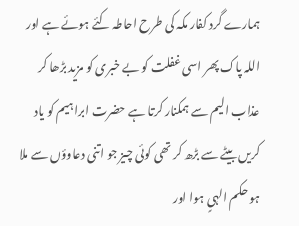ہمارے گرد کفار مکہ کی طرح احاطہ کئے ہوئے ہے اور اللہ پاک پھر اسی غفلت کو بے خبری کو مزید بڑھا کر عذاب الیم سے ہمکنار کرتا ہے حضرت ابراہیم کو یاد کریں بیٹے سے بڑھ کر تھی کوئی چیز جو اتنی دعاوؤں سے ملا ہو حکم الہیٍ ہوا اور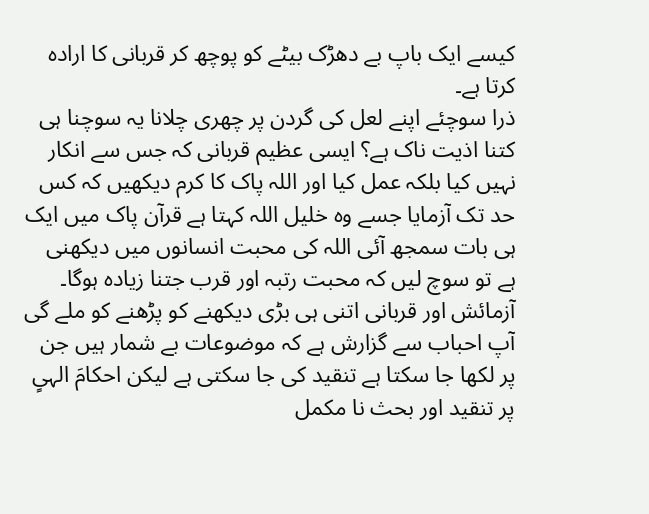کیسے ایک باپ بے دھڑک بیٹے کو پوچھ کر قربانی کا ارادہ کرتا ہے۔
ذرا سوچئے اپنے لعل کی گردن پر چھری چلانا یہ سوچنا ہی کتنا اذیت ناک ہے؟ ایسی عظیم قربانی کہ جس سے انکار نہیں کیا بلکہ عمل کیا اور اللہ پاک کا کرم دیکھیں کہ کس حد تک آزمایا جسے وہ خلیل اللہ کہتا ہے قرآن پاک میں ایک ہی بات سمجھ آئی اللہ کی محبت انسانوں میں دیکھنی ہے تو سوچ لیں کہ محبت رتبہ اور قرب جتنا زیادہ ہوگا۔
آزمائش اور قربانی اتنی ہی بڑی دیکھنے کو پڑھنے کو ملے گی آپ احباب سے گزارش ہے کہ موضوعات بے شمار ہیں جن پر لکھا جا سکتا ہے تنقید کی جا سکتی ہے لیکن احکامَ الہیٍ پر تنقید اور بحث نا مکمل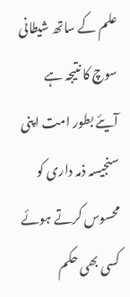علم کے ساتھ شیطانی سوچ کا نتیجہ ہے آیئے بطور امت اپنی سنجیسہ ذمہ داری کو محسوس کرتے ہوئے کسی بھی حکم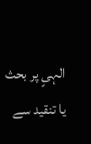الہیٍ پر بحث یا تنقید سے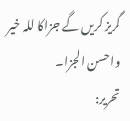گریز کریں گے جزاکا للہ خیر واحسن الجزا۔
تحریر: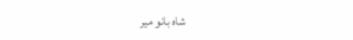شاہ بانو میر